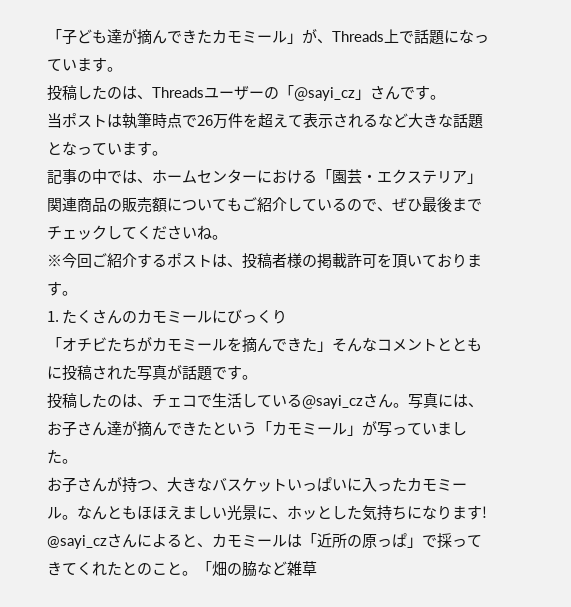「子ども達が摘んできたカモミール」が、Threads上で話題になっています。
投稿したのは、Threadsユーザーの「@sayi_cz」さんです。
当ポストは執筆時点で26万件を超えて表示されるなど大きな話題となっています。
記事の中では、ホームセンターにおける「園芸・エクステリア」関連商品の販売額についてもご紹介しているので、ぜひ最後までチェックしてくださいね。
※今回ご紹介するポストは、投稿者様の掲載許可を頂いております。
1. たくさんのカモミールにびっくり
「オチビたちがカモミールを摘んできた」そんなコメントとともに投稿された写真が話題です。
投稿したのは、チェコで生活している@sayi_czさん。写真には、お子さん達が摘んできたという「カモミール」が写っていました。
お子さんが持つ、大きなバスケットいっぱいに入ったカモミール。なんともほほえましい光景に、ホッとした気持ちになります!
@sayi_czさんによると、カモミールは「近所の原っぱ」で採ってきてくれたとのこと。「畑の脇など雑草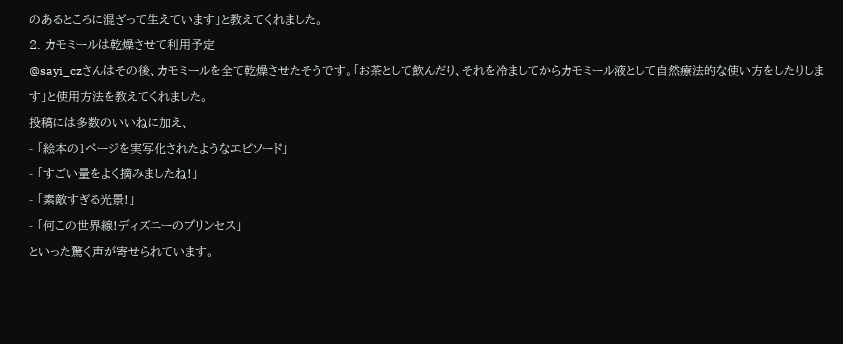のあるところに混ざって生えています」と教えてくれました。
2. カモミールは乾燥させて利用予定
@sayi_czさんはその後、カモミールを全て乾燥させたそうです。「お茶として飲んだり、それを冷ましてからカモミール液として自然療法的な使い方をしたりします」と使用方法を教えてくれました。
投稿には多数のいいねに加え、
- 「絵本の1ページを実写化されたようなエピソード」
- 「すごい量をよく摘みましたね!」
- 「素敵すぎる光景!」
- 「何この世界線!ディズニーのプリンセス」
といった驚く声が寄せられています。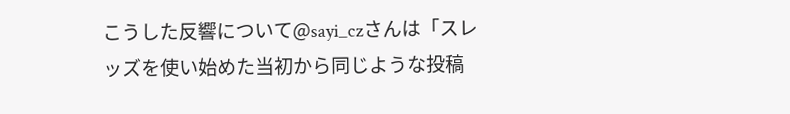こうした反響について@sayi_czさんは「スレッズを使い始めた当初から同じような投稿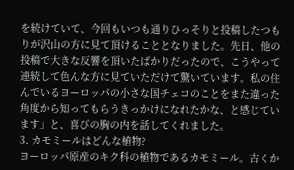を続けていて、今回もいつも通りひっそりと投稿したつもりが沢山の方に見て頂けることとなりました。先日、他の投稿で大きな反響を頂いたばかりだったので、こうやって連続して色んな方に見ていただけて驚いています。私の住んでいるヨーロッパの小さな国チェコのことをまた違った角度から知ってもらうきっかけになれたかな、と感じています」と、喜びの胸の内を話してくれました。
3. カモミールはどんな植物?
ヨーロッパ原産のキク科の植物であるカモミール。古くか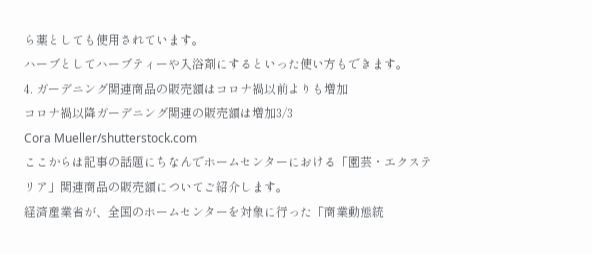ら薬としても使用されています。
ハーブとしてハーブティーや入浴剤にするといった使い方もできます。
4. ガーデニング関連商品の販売額はコロナ禍以前よりも増加
コロナ禍以降ガーデニング関連の販売額は増加3/3
Cora Mueller/shutterstock.com
ここからは記事の話題にちなんでホームセンターにおける「園芸・エクステリア」関連商品の販売額についてご紹介します。
経済産業省が、全国のホームセンターを対象に行った「商業動態統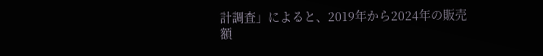計調査」によると、2019年から2024年の販売額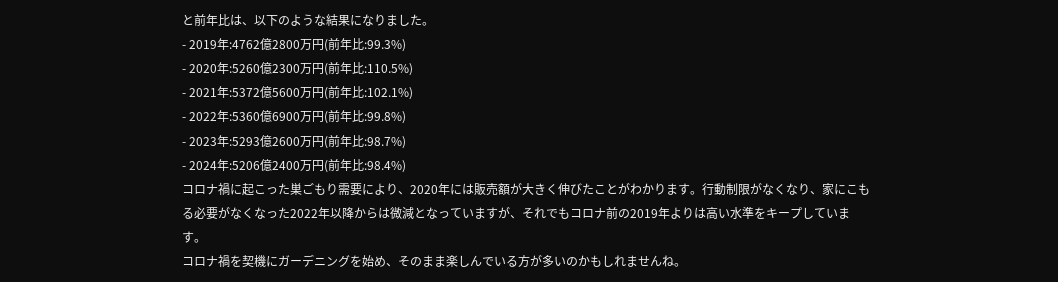と前年比は、以下のような結果になりました。
- 2019年:4762億2800万円(前年比:99.3%)
- 2020年:5260億2300万円(前年比:110.5%)
- 2021年:5372億5600万円(前年比:102.1%)
- 2022年:5360億6900万円(前年比:99.8%)
- 2023年:5293億2600万円(前年比:98.7%)
- 2024年:5206億2400万円(前年比:98.4%)
コロナ禍に起こった巣ごもり需要により、2020年には販売額が大きく伸びたことがわかります。行動制限がなくなり、家にこもる必要がなくなった2022年以降からは微減となっていますが、それでもコロナ前の2019年よりは高い水準をキープしています。
コロナ禍を契機にガーデニングを始め、そのまま楽しんでいる方が多いのかもしれませんね。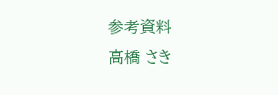参考資料
高橋 さき